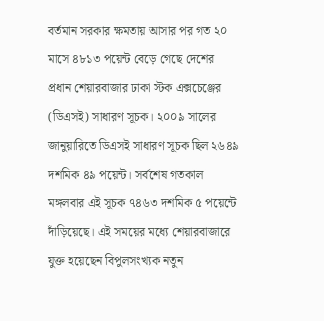বর্তমান সরকার ক্ষমতায় আসার পর গত ২০ মাসে ৪৮১৩ পয়েন্ট বেড়ে গেছে দেশের প্রধান শেয়ারবাজার ঢাকা স্টক এক্সচেঞ্জের (ডিএসই) সাধারণ সূচক। ২০০৯ সালের জানুয়ারিতে ডিএসই সাধারণ সূচক ছিল ২৬৪৯ দশমিক ৪৯ পয়েন্ট। সর্বশেষ গতকাল মঙ্গলবার এই সূচক ৭৪৬৩ দশমিক ৫ পয়েন্টে দাঁড়িয়েছে। এই সময়ের মধ্যে শেয়ারবাজারে যুক্ত হয়েছেন বিপুলসংখ্যক নতুন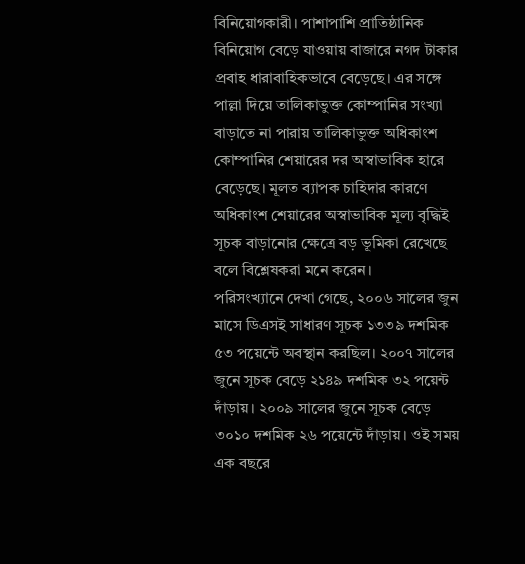বিনিয়োগকারী। পাশাপাশি প্রাতিষ্ঠানিক বিনিয়োগ বেড়ে যাওয়ায় বাজারে নগদ টাকার প্রবাহ ধারাবাহিকভাবে বেড়েছে। এর সঙ্গে পাল্লা দিয়ে তালিকাভুক্ত কোম্পানির সংখ্যা বাড়াতে না পারায় তালিকাভুক্ত অধিকাংশ কোম্পানির শেয়ারের দর অস্বাভাবিক হারে বেড়েছে। মূলত ব্যাপক চাহিদার কারণে অধিকাংশ শেয়ারের অস্বাভাবিক মূল্য বৃদ্ধিই সূচক বাড়ানোর ক্ষেত্রে বড় ভূমিকা রেখেছে বলে বিশ্লেষকরা মনে করেন।
পরিসংখ্যানে দেখা গেছে, ২০০৬ সালের জুন মাসে ডিএসই সাধারণ সূচক ১৩৩৯ দশমিক ৫৩ পয়েন্টে অবস্থান করছিল। ২০০৭ সালের জুনে সূচক বেড়ে ২১৪৯ দশমিক ৩২ পয়েন্ট দাঁড়ায়। ২০০৯ সালের জুনে সূচক বেড়ে ৩০১০ দশমিক ২৬ পয়েন্টে দাঁড়ায়। ওই সময় এক বছরে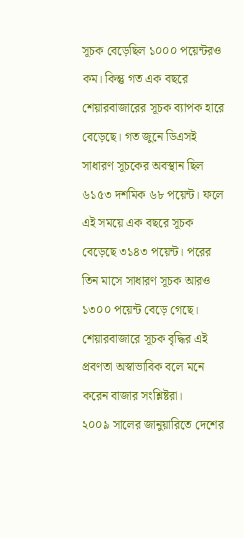সূচক বেড়েছিল ১০০০ পয়েন্টরও কম। কিন্তু গত এক বছরে শেয়ারবাজারের সূচক ব্যাপক হারে বেড়েছে। গত জুনে ডিএসই সাধারণ সূচকের অবস্থান ছিল ৬১৫৩ দশমিক ৬৮ পয়েন্ট। ফলে এই সময়ে এক বছরে সূচক বেড়েছে ৩১৪৩ পয়েন্ট। পরের তিন মাসে সাধারণ সূচক আরও ১৩০০ পয়েন্ট বেড়ে গেছে। শেয়ারবাজারে সূচক বৃদ্ধির এই প্রবণতা অস্বাভাবিক বলে মনে করেন বাজার সংশ্লিষ্টরা।
২০০৯ সালের জানুয়ারিতে দেশের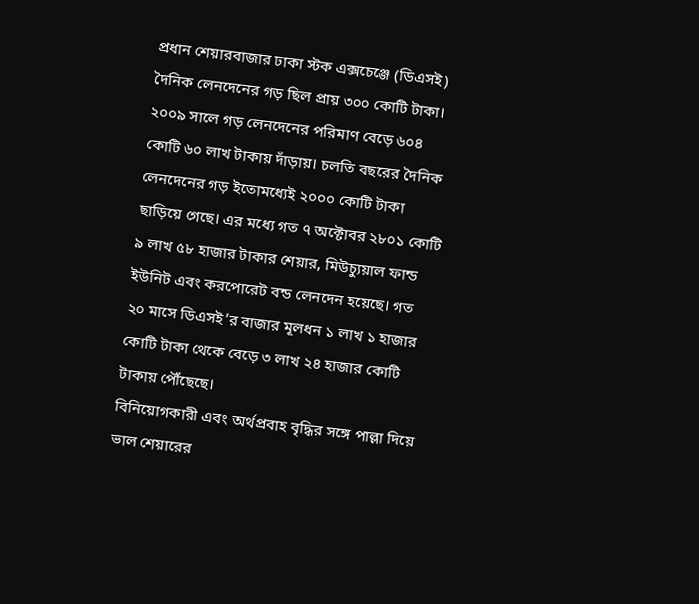প্রধান শেয়ারবাজার ঢাকা স্টক এক্সচেঞ্জে (ডিএসই) দৈনিক লেনদেনের গড় ছিল প্রায় ৩০০ কোটি টাকা। ২০০৯ সালে গড় লেনদেনের পরিমাণ বেড়ে ৬০৪ কোটি ৬০ লাখ টাকায় দাঁড়ায়। চলতি বছরের দৈনিক লেনদেনের গড় ইতোমধ্যেই ২০০০ কোটি টাকা ছাড়িয়ে গেছে। এর মধ্যে গত ৭ অক্টোবর ২৮০১ কোটি ৯ লাখ ৫৮ হাজার টাকার শেয়ার, মিউচ্যুয়াল ফান্ড ইউনিট এবং করপোরেট বন্ড লেনদেন হয়েছে। গত ২০ মাসে ডিএসই’র বাজার মূলধন ১ লাখ ১ হাজার কোটি টাকা থেকে বেড়ে ৩ লাখ ২৪ হাজার কোটি টাকায় পৌঁছেছে।
বিনিয়োগকারী এবং অর্থপ্রবাহ বৃদ্ধির সঙ্গে পাল্লা দিয়ে ভাল শেয়ারের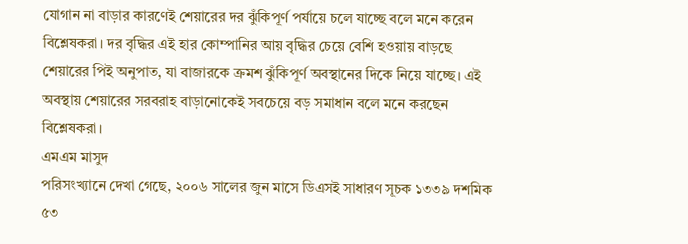যোগান না বাড়ার কারণেই শেয়ারের দর ঝুঁকিপূর্ণ পর্যায়ে চলে যাচ্ছে বলে মনে করেন বিশ্লেষকরা। দর বৃদ্ধির এই হার কোম্পানির আয় বৃদ্ধির চেয়ে বেশি হওয়ায় বাড়ছে শেয়ারের পিই অনুপাত, যা বাজারকে ক্রমশ ঝুঁকিপূর্ণ অবস্থানের দিকে নিয়ে যাচ্ছে। এই অবস্থায় শেয়ারের সরবরাহ বাড়ানোকেই সবচেয়ে বড় সমাধান বলে মনে করছেন বিশ্লেষকরা।
এমএম মাসুদ
পরিসংখ্যানে দেখা গেছে, ২০০৬ সালের জুন মাসে ডিএসই সাধারণ সূচক ১৩৩৯ দশমিক ৫৩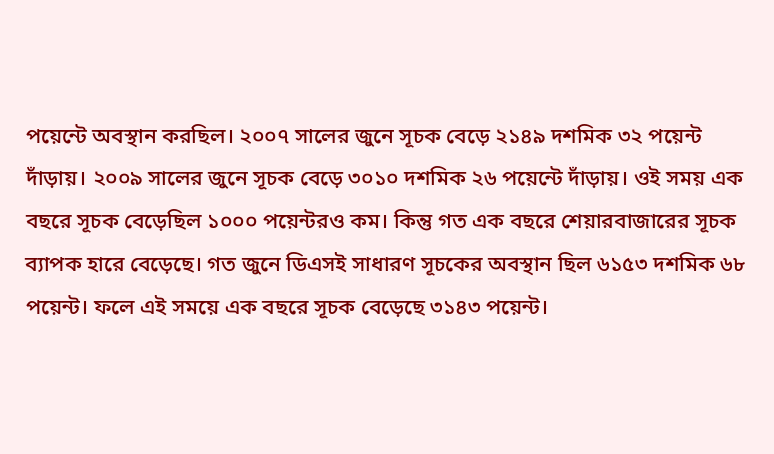পয়েন্টে অবস্থান করছিল। ২০০৭ সালের জুনে সূচক বেড়ে ২১৪৯ দশমিক ৩২ পয়েন্ট দাঁড়ায়। ২০০৯ সালের জুনে সূচক বেড়ে ৩০১০ দশমিক ২৬ পয়েন্টে দাঁড়ায়। ওই সময় এক বছরে সূচক বেড়েছিল ১০০০ পয়েন্টরও কম। কিন্তু গত এক বছরে শেয়ারবাজারের সূচক ব্যাপক হারে বেড়েছে। গত জুনে ডিএসই সাধারণ সূচকের অবস্থান ছিল ৬১৫৩ দশমিক ৬৮ পয়েন্ট। ফলে এই সময়ে এক বছরে সূচক বেড়েছে ৩১৪৩ পয়েন্ট।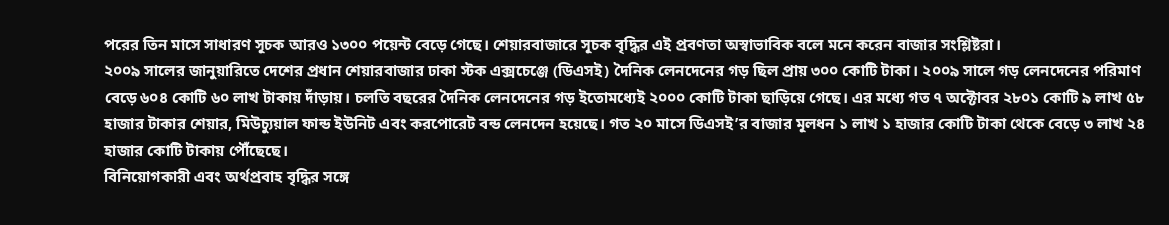পরের তিন মাসে সাধারণ সূচক আরও ১৩০০ পয়েন্ট বেড়ে গেছে। শেয়ারবাজারে সূচক বৃদ্ধির এই প্রবণতা অস্বাভাবিক বলে মনে করেন বাজার সংশ্লিষ্টরা।
২০০৯ সালের জানুয়ারিতে দেশের প্রধান শেয়ারবাজার ঢাকা স্টক এক্সচেঞ্জে (ডিএসই) দৈনিক লেনদেনের গড় ছিল প্রায় ৩০০ কোটি টাকা। ২০০৯ সালে গড় লেনদেনের পরিমাণ বেড়ে ৬০৪ কোটি ৬০ লাখ টাকায় দাঁড়ায়। চলতি বছরের দৈনিক লেনদেনের গড় ইতোমধ্যেই ২০০০ কোটি টাকা ছাড়িয়ে গেছে। এর মধ্যে গত ৭ অক্টোবর ২৮০১ কোটি ৯ লাখ ৫৮ হাজার টাকার শেয়ার, মিউচ্যুয়াল ফান্ড ইউনিট এবং করপোরেট বন্ড লেনদেন হয়েছে। গত ২০ মাসে ডিএসই’র বাজার মূলধন ১ লাখ ১ হাজার কোটি টাকা থেকে বেড়ে ৩ লাখ ২৪ হাজার কোটি টাকায় পৌঁছেছে।
বিনিয়োগকারী এবং অর্থপ্রবাহ বৃদ্ধির সঙ্গে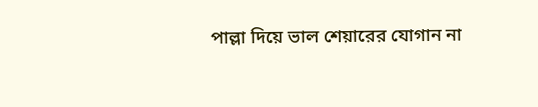পাল্লা দিয়ে ভাল শেয়ারের যোগান না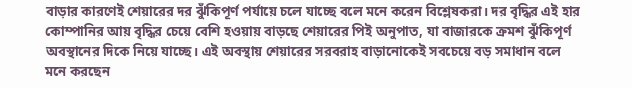বাড়ার কারণেই শেয়ারের দর ঝুঁকিপূর্ণ পর্যায়ে চলে যাচ্ছে বলে মনে করেন বিশ্লেষকরা। দর বৃদ্ধির এই হার কোম্পানির আয় বৃদ্ধির চেয়ে বেশি হওয়ায় বাড়ছে শেয়ারের পিই অনুপাত, যা বাজারকে ক্রমশ ঝুঁকিপূর্ণ অবস্থানের দিকে নিয়ে যাচ্ছে। এই অবস্থায় শেয়ারের সরবরাহ বাড়ানোকেই সবচেয়ে বড় সমাধান বলে মনে করছেন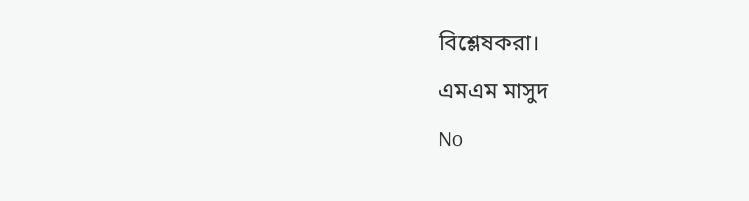বিশ্লেষকরা।
এমএম মাসুদ
No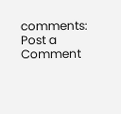comments:
Post a Comment